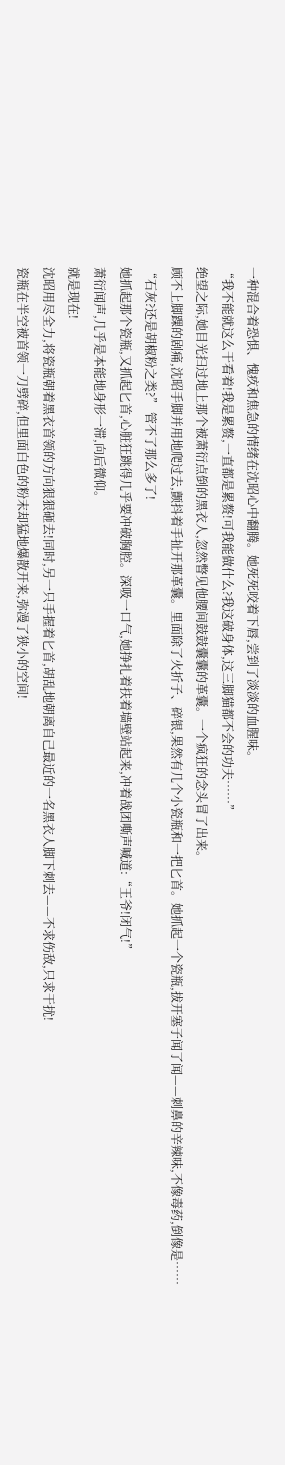一种混合着恐惧、愧疚和焦急的情绪在沈昭心中翻腾。她死死咬着下唇,尝到了淡淡的血腥味。
“我不能就这么干看着!我是累赘,一直都是累赘!可我能做什么?我这破身体,这三脚猫都不会的功夫……”
绝望之际,她目光扫过地上那个被萧衍点倒的黑衣人,忽然瞥见他腰间鼓鼓囊囊的革囊。一个疯狂的念头冒了出来。
顾不上脚踝的剧痛,沈昭手脚并用地爬过去,颤抖着手扯开那革囊。里面除了火折子、碎银,果然有几个小瓷瓶和一把匕首。她抓起一个瓷瓶,拔开塞子闻了闻——刺鼻的辛辣味,不像毒药,倒像是……
“石灰?还是胡椒粉之类?” 管不了那么多了!
她抓起那个瓷瓶,又抓起匕首,心脏狂跳得几乎要冲破胸腔。深吸一口气,她挣扎着扶着墙壁站起来,冲着战团嘶声喊道:“王爷!闭气!”
萧衍闻声,几乎是本能地身形一滞,向后微仰。
就是现在!
沈昭用尽全力,将瓷瓶朝着黑衣首领的方向狠狠砸去!同时,另一只手握着匕首,胡乱地朝离自己最近的一名黑衣人脚下刺去——不求伤敌,只求干扰!
瓷瓶在半空被首领一刀劈碎,但里面白色的粉末却猛地爆散开来,弥漫了狭小的空间!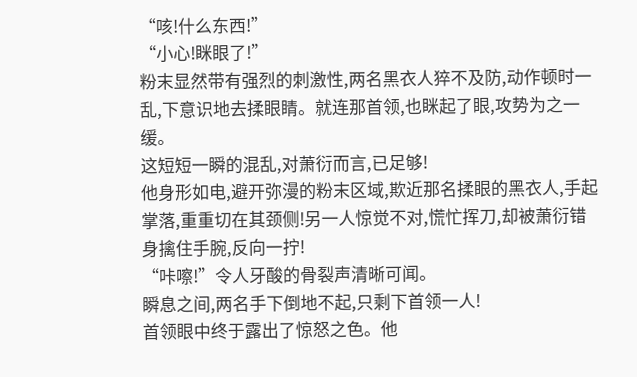“咳!什么东西!”
“小心!眯眼了!”
粉末显然带有强烈的刺激性,两名黑衣人猝不及防,动作顿时一乱,下意识地去揉眼睛。就连那首领,也眯起了眼,攻势为之一缓。
这短短一瞬的混乱,对萧衍而言,已足够!
他身形如电,避开弥漫的粉末区域,欺近那名揉眼的黑衣人,手起掌落,重重切在其颈侧!另一人惊觉不对,慌忙挥刀,却被萧衍错身擒住手腕,反向一拧!
“咔嚓!”令人牙酸的骨裂声清晰可闻。
瞬息之间,两名手下倒地不起,只剩下首领一人!
首领眼中终于露出了惊怒之色。他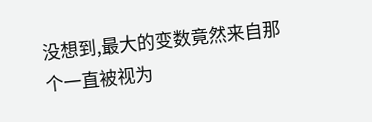没想到,最大的变数竟然来自那个一直被视为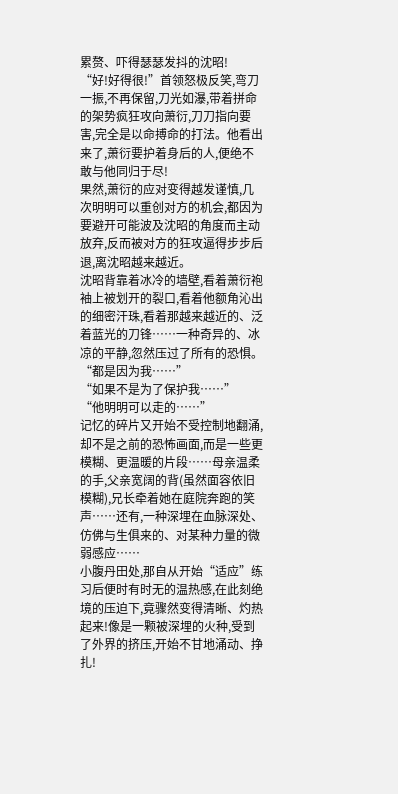累赘、吓得瑟瑟发抖的沈昭!
“好!好得很!”首领怒极反笑,弯刀一振,不再保留,刀光如瀑,带着拼命的架势疯狂攻向萧衍,刀刀指向要害,完全是以命搏命的打法。他看出来了,萧衍要护着身后的人,便绝不敢与他同归于尽!
果然,萧衍的应对变得越发谨慎,几次明明可以重创对方的机会,都因为要避开可能波及沈昭的角度而主动放弃,反而被对方的狂攻逼得步步后退,离沈昭越来越近。
沈昭背靠着冰冷的墙壁,看着萧衍袍袖上被划开的裂口,看着他额角沁出的细密汗珠,看着那越来越近的、泛着蓝光的刀锋……一种奇异的、冰凉的平静,忽然压过了所有的恐惧。
“都是因为我……”
“如果不是为了保护我……”
“他明明可以走的……”
记忆的碎片又开始不受控制地翻涌,却不是之前的恐怖画面,而是一些更模糊、更温暖的片段……母亲温柔的手,父亲宽阔的背(虽然面容依旧模糊),兄长牵着她在庭院奔跑的笑声……还有,一种深埋在血脉深处、仿佛与生俱来的、对某种力量的微弱感应……
小腹丹田处,那自从开始“适应”练习后便时有时无的温热感,在此刻绝境的压迫下,竟骤然变得清晰、灼热起来!像是一颗被深埋的火种,受到了外界的挤压,开始不甘地涌动、挣扎!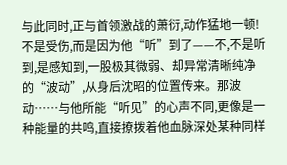与此同时,正与首领激战的萧衍,动作猛地一顿!
不是受伤,而是因为他“听”到了——不,不是听到,是感知到,一股极其微弱、却异常清晰纯净的“波动”,从身后沈昭的位置传来。那波动……与他所能“听见”的心声不同,更像是一种能量的共鸣,直接撩拨着他血脉深处某种同样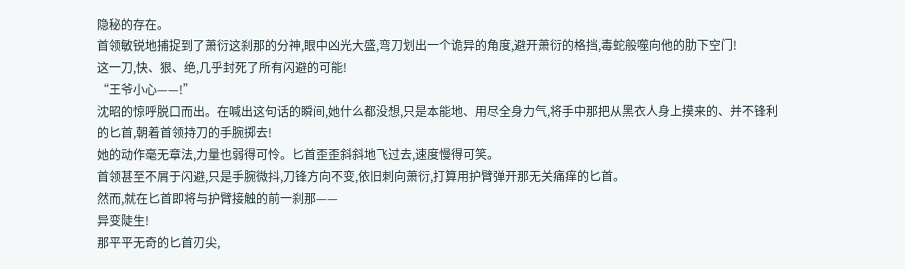隐秘的存在。
首领敏锐地捕捉到了萧衍这刹那的分神,眼中凶光大盛,弯刀划出一个诡异的角度,避开萧衍的格挡,毒蛇般噬向他的肋下空门!
这一刀,快、狠、绝,几乎封死了所有闪避的可能!
“王爷小心——!”
沈昭的惊呼脱口而出。在喊出这句话的瞬间,她什么都没想,只是本能地、用尽全身力气,将手中那把从黑衣人身上摸来的、并不锋利的匕首,朝着首领持刀的手腕掷去!
她的动作毫无章法,力量也弱得可怜。匕首歪歪斜斜地飞过去,速度慢得可笑。
首领甚至不屑于闪避,只是手腕微抖,刀锋方向不变,依旧刺向萧衍,打算用护臂弹开那无关痛痒的匕首。
然而,就在匕首即将与护臂接触的前一刹那——
异变陡生!
那平平无奇的匕首刃尖,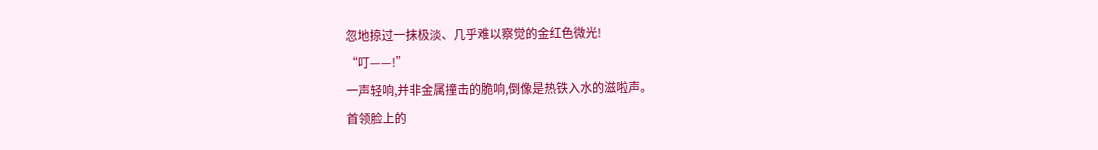忽地掠过一抹极淡、几乎难以察觉的金红色微光!
“叮——!”
一声轻响,并非金属撞击的脆响,倒像是热铁入水的滋啦声。
首领脸上的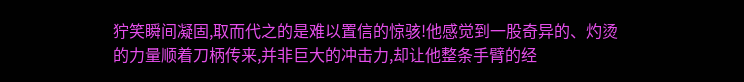狞笑瞬间凝固,取而代之的是难以置信的惊骇!他感觉到一股奇异的、灼烫的力量顺着刀柄传来,并非巨大的冲击力,却让他整条手臂的经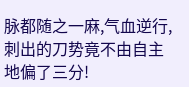脉都随之一麻,气血逆行,刺出的刀势竟不由自主地偏了三分!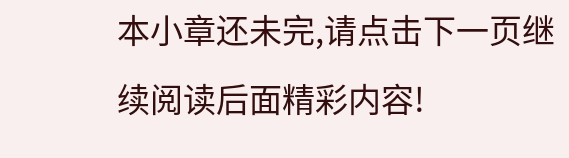本小章还未完,请点击下一页继续阅读后面精彩内容!